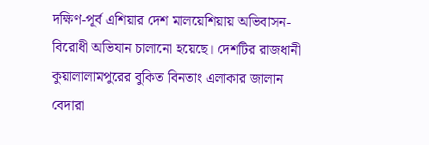দক্ষিণ-পূর্ব এশিয়ার দেশ মালয়েশিয়ায় অভিবাসন-বিরোধী অভিযান চালানো হয়েছে। দেশটির রাজধানী কুয়ালালামপুরের বুকিত বিনতাং এলাকার জালান বেদারা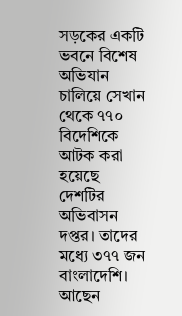সড়কের একটি ভবনে বিশেষ অভিযান চালিয়ে সেখান থেকে ৭৭০ বিদেশিকে আটক করা হয়েছে দেশটির অভিবাসন দপ্তর। তাদের মধ্যে ৩৭৭ জন বাংলাদেশি। আছেন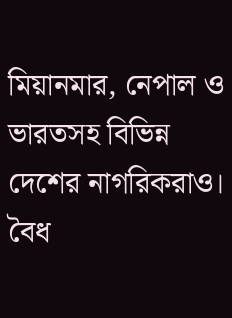মিয়ানমার, নেপাল ও ভারতসহ বিভিন্ন দেশের নাগরিকরাও।
বৈধ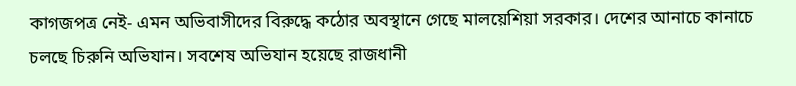কাগজপত্র নেই- এমন অভিবাসীদের বিরুদ্ধে কঠোর অবস্থানে গেছে মালয়েশিয়া সরকার। দেশের আনাচে কানাচে চলছে চিরুনি অভিযান। সবশেষ অভিযান হয়েছে রাজধানী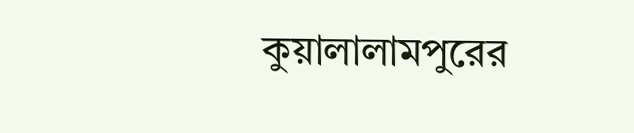কুয়ালালামপুরের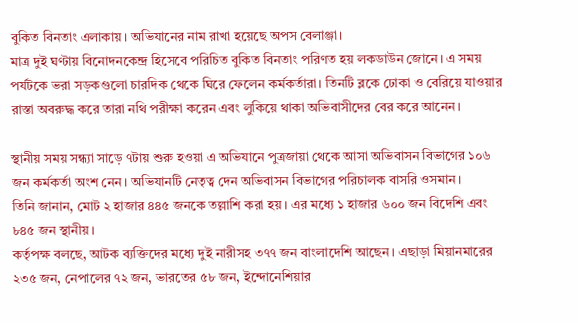বুকিত বিনতাং এলাকায়। অভিযানের নাম রাখা হয়েছে অপস বেলাঞ্জা।
মাত্র দুই ঘণ্টায় বিনোদনকেন্দ্র হিসেবে পরিচিত বুকিত বিনতাং পরিণত হয় লকডাউন জোনে। এ সময় পর্যটকে ভরা সড়কগুলো চারদিক থেকে ঘিরে ফেলেন কর্মকর্তারা। তিনটি ব্লকে ঢোকা ও বেরিয়ে যাওয়ার রাস্তা অবরুদ্ধ করে তারা নথি পরীক্ষা করেন এবং লুকিয়ে থাকা অভিবাসীদের বের করে আনেন।

স্থানীয় সময় সন্ধ্যা সাড়ে ৭টায় শুরু হওয়া এ অভিযানে পুত্রজায়া থেকে আসা অভিবাসন বিভাগের ১০৬ জন কর্মকর্তা অংশ নেন। অভিযানটি নেতৃত্ব দেন অভিবাসন বিভাগের পরিচালক বাসরি ওসমান।
তিনি জানান, মোট ২ হাজার ৪৪৫ জনকে তল্লাশি করা হয়। এর মধ্যে ১ হাজার ৬০০ জন বিদেশি এবং ৮৪৫ জন স্থানীয়।
কর্তৃপক্ষ বলছে, আটক ব্যক্তিদের মধ্যে দুই নারীসহ ৩৭৭ জন বাংলাদেশি আছেন। এছাড়া মিয়ানমারের ২৩৫ জন, নেপালের ৭২ জন, ভারতের ৫৮ জন, ইন্দোনেশিয়ার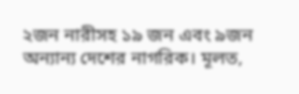২জন নারীসহ ১৯ জন এবং ৯জন অন্যান্য দেশের নাগরিক। মূলত,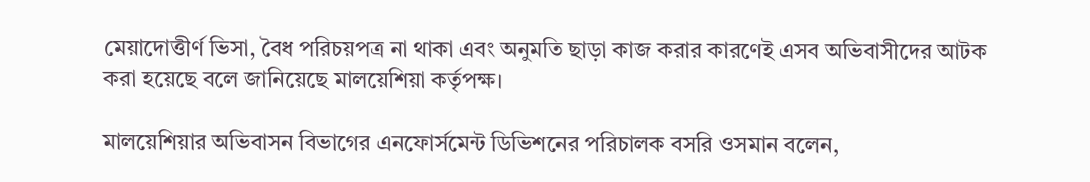মেয়াদোত্তীর্ণ ভিসা, বৈধ পরিচয়পত্র না থাকা এবং অনুমতি ছাড়া কাজ করার কারণেই এসব অভিবাসীদের আটক করা হয়েছে বলে জানিয়েছে মালয়েশিয়া কর্তৃপক্ষ।

মালয়েশিয়ার অভিবাসন বিভাগের এনফোর্সমেন্ট ডিভিশনের পরিচালক বসরি ওসমান বলেন,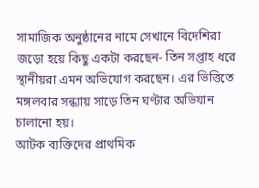সামাজিক অনুষ্ঠানের নামে সেখানে বিদেশিরা জড়ো হয়ে কিছু একটা করছেন- তিন সপ্তাহ ধরে স্থানীয়রা এমন অভিযোগ করছেন। এর ভিত্তিতে মঙ্গলবার সন্ধ্যায় সাড়ে তিন ঘণ্টার অভিযান চালানো হয়।
আটক ব্যক্তিদের প্রাথমিক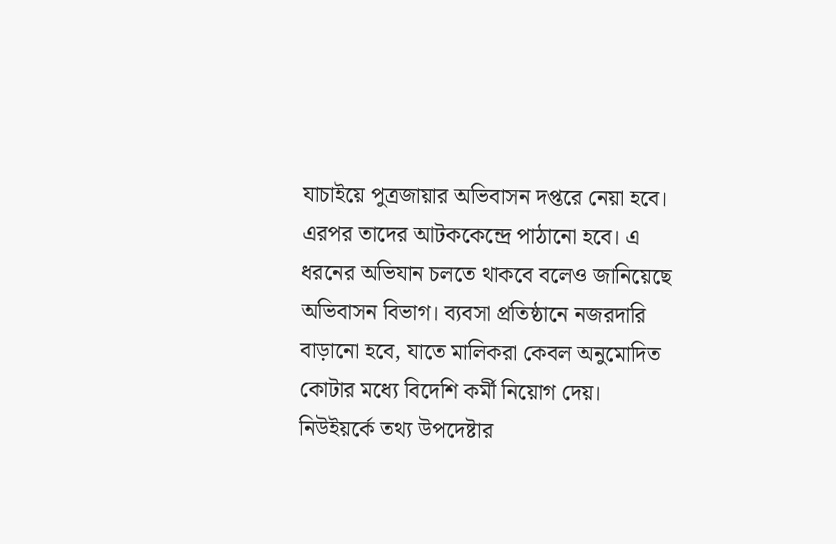যাচাইয়ে পুত্রজায়ার অভিবাসন দপ্তরে নেয়া হবে। এরপর তাদের আটককেন্দ্রে পাঠানো হবে। এ ধরনের অভিযান চলতে থাকবে বলেও জানিয়েছে অভিবাসন বিভাগ। ব্যবসা প্রতিষ্ঠানে নজরদারি বাড়ানো হবে, যাতে মালিকরা কেবল অনুমোদিত কোটার মধ্যে বিদেশি কর্মী নিয়োগ দেয়।
নিউইয়র্কে তথ্য উপদেষ্টার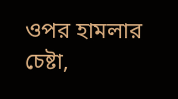ওপর হামলার চেষ্টা,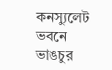কনস্যুলেট ভবনে ভাঙচুর